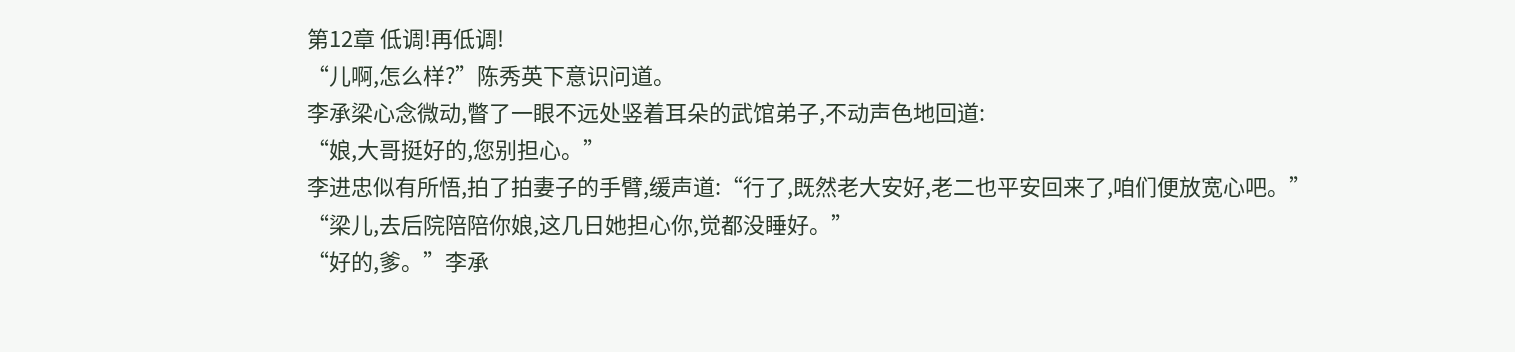第12章 低调!再低调!
“儿啊,怎么样?”陈秀英下意识问道。
李承梁心念微动,瞥了一眼不远处竖着耳朵的武馆弟子,不动声色地回道:
“娘,大哥挺好的,您别担心。”
李进忠似有所悟,拍了拍妻子的手臂,缓声道:“行了,既然老大安好,老二也平安回来了,咱们便放宽心吧。”
“梁儿,去后院陪陪你娘,这几日她担心你,觉都没睡好。”
“好的,爹。”李承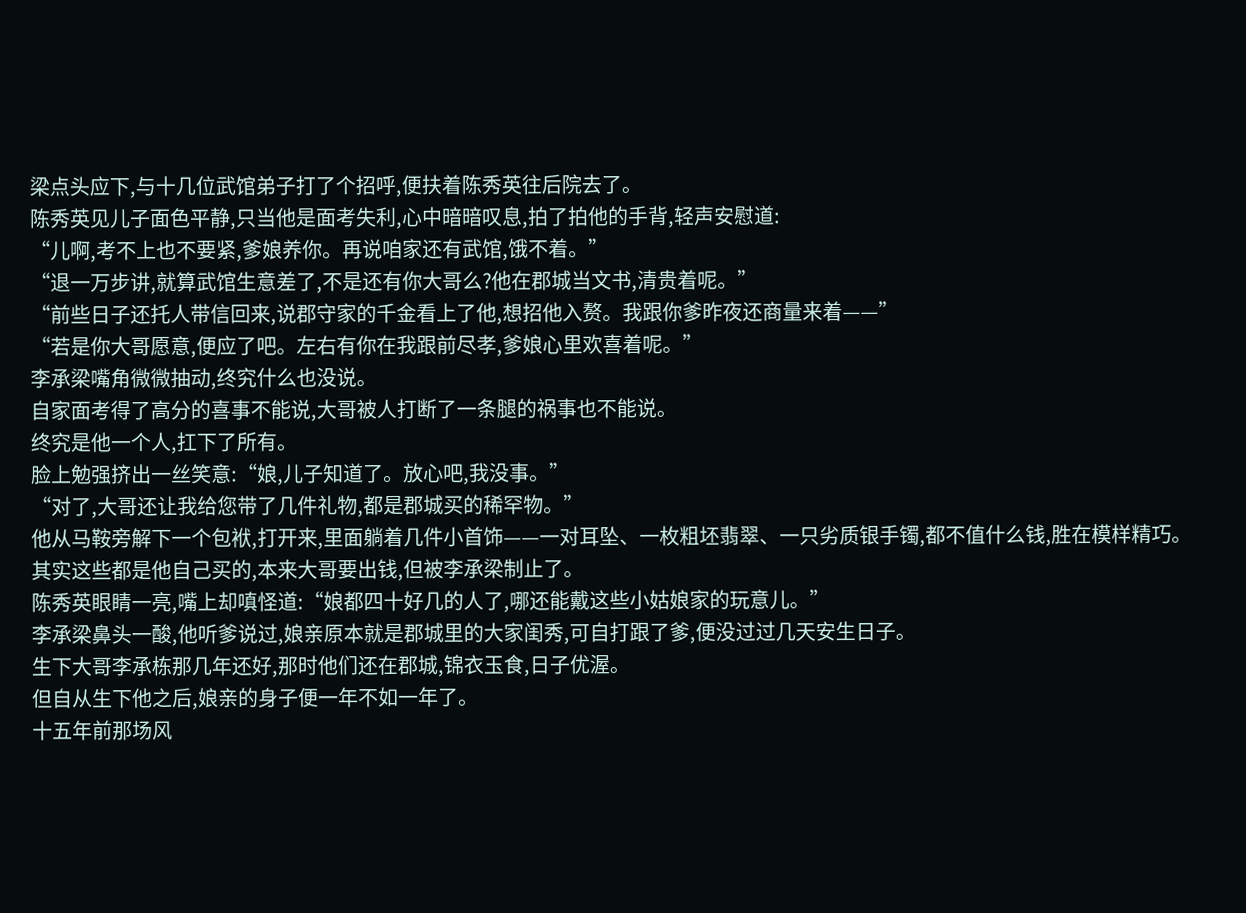梁点头应下,与十几位武馆弟子打了个招呼,便扶着陈秀英往后院去了。
陈秀英见儿子面色平静,只当他是面考失利,心中暗暗叹息,拍了拍他的手背,轻声安慰道:
“儿啊,考不上也不要紧,爹娘养你。再说咱家还有武馆,饿不着。”
“退一万步讲,就算武馆生意差了,不是还有你大哥么?他在郡城当文书,清贵着呢。”
“前些日子还托人带信回来,说郡守家的千金看上了他,想招他入赘。我跟你爹昨夜还商量来着——”
“若是你大哥愿意,便应了吧。左右有你在我跟前尽孝,爹娘心里欢喜着呢。”
李承梁嘴角微微抽动,终究什么也没说。
自家面考得了高分的喜事不能说,大哥被人打断了一条腿的祸事也不能说。
终究是他一个人,扛下了所有。
脸上勉强挤出一丝笑意:“娘,儿子知道了。放心吧,我没事。”
“对了,大哥还让我给您带了几件礼物,都是郡城买的稀罕物。”
他从马鞍旁解下一个包袱,打开来,里面躺着几件小首饰——一对耳坠、一枚粗坯翡翠、一只劣质银手镯,都不值什么钱,胜在模样精巧。
其实这些都是他自己买的,本来大哥要出钱,但被李承梁制止了。
陈秀英眼睛一亮,嘴上却嗔怪道:“娘都四十好几的人了,哪还能戴这些小姑娘家的玩意儿。”
李承梁鼻头一酸,他听爹说过,娘亲原本就是郡城里的大家闺秀,可自打跟了爹,便没过过几天安生日子。
生下大哥李承栋那几年还好,那时他们还在郡城,锦衣玉食,日子优渥。
但自从生下他之后,娘亲的身子便一年不如一年了。
十五年前那场风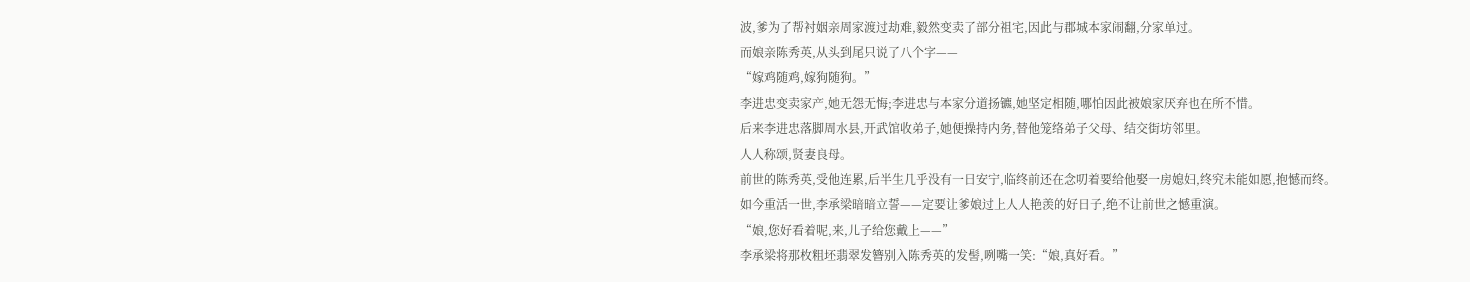波,爹为了帮衬姻亲周家渡过劫难,毅然变卖了部分祖宅,因此与郡城本家闹翻,分家单过。
而娘亲陈秀英,从头到尾只说了八个字——
“嫁鸡随鸡,嫁狗随狗。”
李进忠变卖家产,她无怨无悔;李进忠与本家分道扬镳,她坚定相随,哪怕因此被娘家厌弃也在所不惜。
后来李进忠落脚周水县,开武馆收弟子,她便操持内务,替他笼络弟子父母、结交街坊邻里。
人人称颂,贤妻良母。
前世的陈秀英,受他连累,后半生几乎没有一日安宁,临终前还在念叨着要给他娶一房媳妇,终究未能如愿,抱憾而终。
如今重活一世,李承梁暗暗立誓——定要让爹娘过上人人艳羡的好日子,绝不让前世之憾重演。
“娘,您好看着呢,来,儿子给您戴上——”
李承梁将那枚粗坯翡翠发簪别入陈秀英的发髻,咧嘴一笑:“娘,真好看。”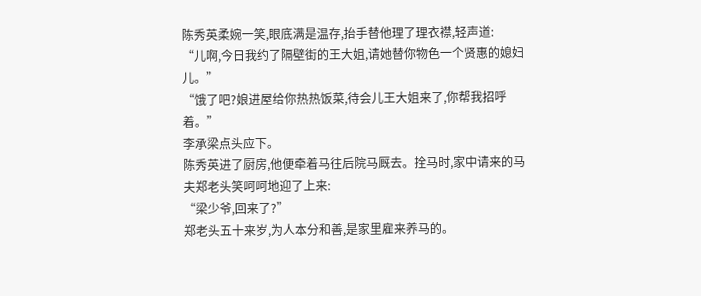陈秀英柔婉一笑,眼底满是温存,抬手替他理了理衣襟,轻声道:
“儿啊,今日我约了隔壁街的王大姐,请她替你物色一个贤惠的媳妇儿。”
“饿了吧?娘进屋给你热热饭菜,待会儿王大姐来了,你帮我招呼着。”
李承梁点头应下。
陈秀英进了厨房,他便牵着马往后院马厩去。拴马时,家中请来的马夫郑老头笑呵呵地迎了上来:
“梁少爷,回来了?”
郑老头五十来岁,为人本分和善,是家里雇来养马的。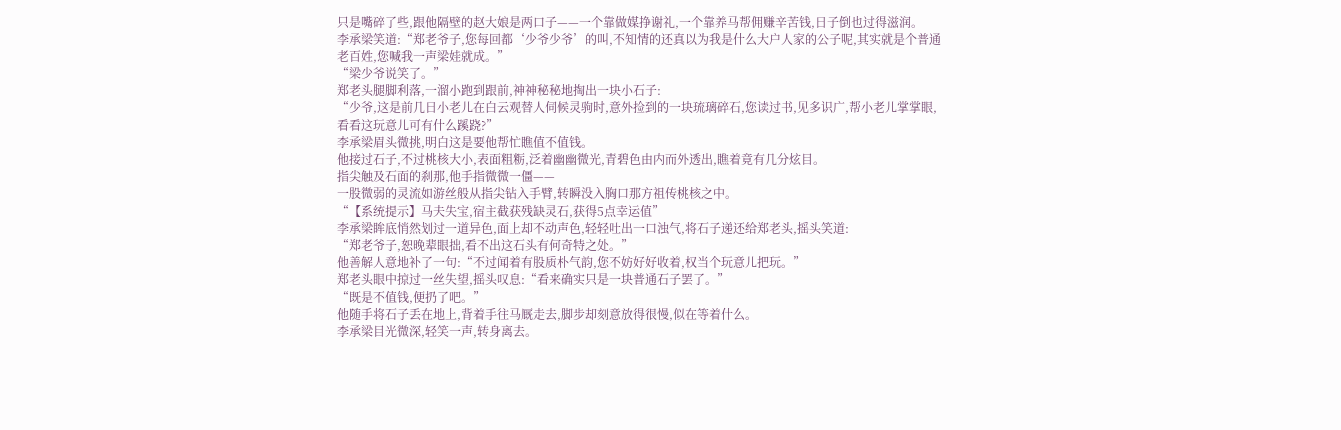只是嘴碎了些,跟他隔壁的赵大娘是两口子——一个靠做媒挣谢礼,一个靠养马帮佣赚辛苦钱,日子倒也过得滋润。
李承梁笑道:“郑老爷子,您每回都‘少爷少爷’的叫,不知情的还真以为我是什么大户人家的公子呢,其实就是个普通老百姓,您喊我一声梁娃就成。”
“梁少爷说笑了。”
郑老头腿脚利落,一溜小跑到跟前,神神秘秘地掏出一块小石子:
“少爷,这是前几日小老儿在白云观替人伺候灵驹时,意外捡到的一块琉璃碎石,您读过书,见多识广,帮小老儿掌掌眼,看看这玩意儿可有什么蹊跷?”
李承梁眉头微挑,明白这是要他帮忙瞧值不值钱。
他接过石子,不过桃核大小,表面粗粝,泛着幽幽微光,青碧色由内而外透出,瞧着竟有几分炫目。
指尖触及石面的刹那,他手指微微一僵——
一股微弱的灵流如游丝般从指尖钻入手臂,转瞬没入胸口那方祖传桃核之中。
“【系统提示】马夫失宝,宿主截获残缺灵石,获得5点幸运值”
李承梁眸底悄然划过一道异色,面上却不动声色,轻轻吐出一口浊气,将石子递还给郑老头,摇头笑道:
“郑老爷子,恕晚辈眼拙,看不出这石头有何奇特之处。”
他善解人意地补了一句:“不过闻着有股质朴气韵,您不妨好好收着,权当个玩意儿把玩。”
郑老头眼中掠过一丝失望,摇头叹息:“看来确实只是一块普通石子罢了。”
“既是不值钱,便扔了吧。”
他随手将石子丢在地上,背着手往马厩走去,脚步却刻意放得很慢,似在等着什么。
李承梁目光微深,轻笑一声,转身离去。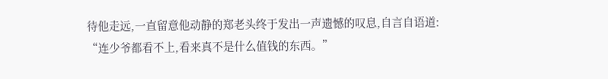待他走远,一直留意他动静的郑老头终于发出一声遗憾的叹息,自言自语道:
“连少爷都看不上,看来真不是什么值钱的东西。”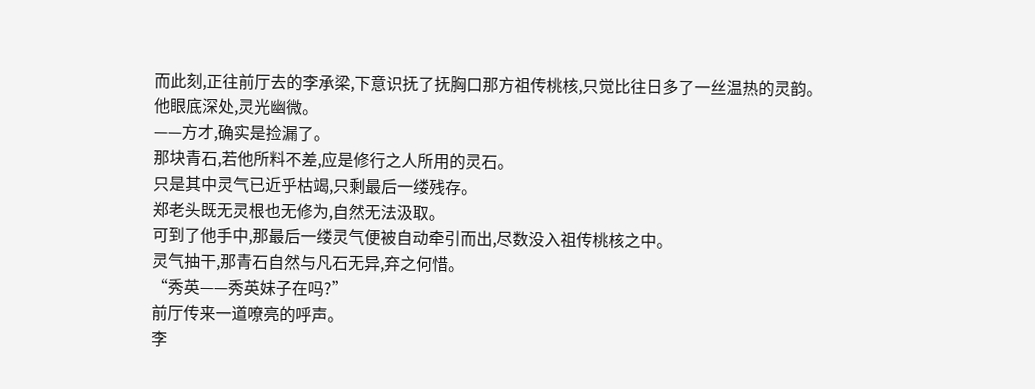而此刻,正往前厅去的李承梁,下意识抚了抚胸口那方祖传桃核,只觉比往日多了一丝温热的灵韵。
他眼底深处,灵光幽微。
——方才,确实是捡漏了。
那块青石,若他所料不差,应是修行之人所用的灵石。
只是其中灵气已近乎枯竭,只剩最后一缕残存。
郑老头既无灵根也无修为,自然无法汲取。
可到了他手中,那最后一缕灵气便被自动牵引而出,尽数没入祖传桃核之中。
灵气抽干,那青石自然与凡石无异,弃之何惜。
“秀英——秀英妹子在吗?”
前厅传来一道嘹亮的呼声。
李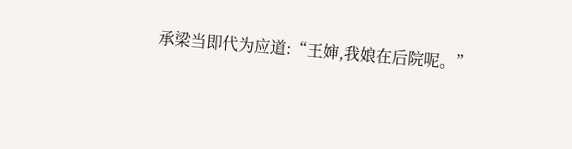承梁当即代为应道:“王婶,我娘在后院呢。”